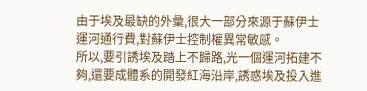由于埃及最缺的外彙,很大一部分來源于蘇伊士運河通行費,對蘇伊士控制權異常敏感。
所以,要引誘埃及踏上不歸路,光一個運河拓建不夠,還要成體系的開發紅海沿岸,誘惑埃及投入進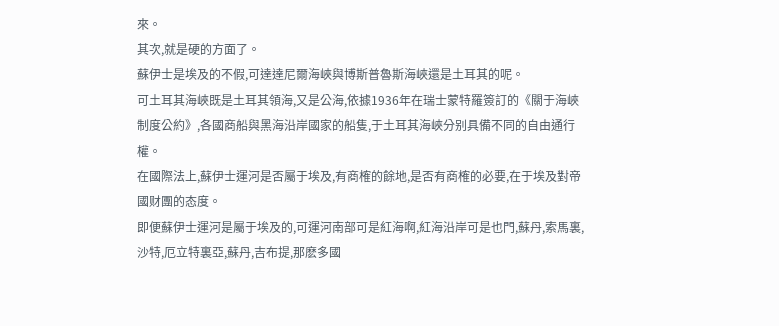來。
其次,就是硬的方面了。
蘇伊士是埃及的不假,可達達尼爾海峽與博斯普魯斯海峽還是土耳其的呢。
可土耳其海峽既是土耳其領海,又是公海,依據1936年在瑞士蒙特羅簽訂的《關于海峽制度公約》,各國商船與黑海沿岸國家的船隻,于土耳其海峽分别具備不同的自由通行權。
在國際法上,蘇伊士運河是否屬于埃及,有商榷的餘地,是否有商榷的必要,在于埃及對帝國财團的态度。
即便蘇伊士運河是屬于埃及的,可運河南部可是紅海啊,紅海沿岸可是也門,蘇丹,索馬裏,沙特,厄立特裏亞,蘇丹,吉布提,那麽多國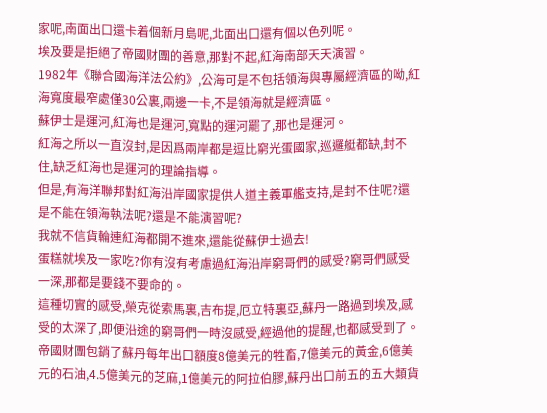家呢,南面出口還卡着個新月島呢,北面出口還有個以色列呢。
埃及要是拒絕了帝國财團的善意,那對不起,紅海南部天天演習。
1982年《聯合國海洋法公約》,公海可是不包括領海與專屬經濟區的呦,紅海寬度最窄處僅30公裏,兩邊一卡,不是領海就是經濟區。
蘇伊士是運河,紅海也是運河,寬點的運河罷了,那也是運河。
紅海之所以一直沒封,是因爲兩岸都是逗比窮光蛋國家,巡邏艇都缺,封不住,缺乏紅海也是運河的理論指導。
但是,有海洋聯邦對紅海沿岸國家提供人道主義軍艦支持,是封不住呢?還是不能在領海執法呢?還是不能演習呢?
我就不信貨輪連紅海都開不進來,還能從蘇伊士過去!
蛋糕就埃及一家吃?你有沒有考慮過紅海沿岸窮哥們的感受?窮哥們感受一深,那都是要錢不要命的。
這種切實的感受,榮克從索馬裏,吉布提,厄立特裏亞,蘇丹一路過到埃及,感受的太深了,即便沿途的窮哥們一時沒感受,經過他的提醒,也都感受到了。
帝國财團包銷了蘇丹每年出口額度8億美元的牲畜,7億美元的黃金,6億美元的石油,4.5億美元的芝麻,1億美元的阿拉伯膠,蘇丹出口前五的五大類貨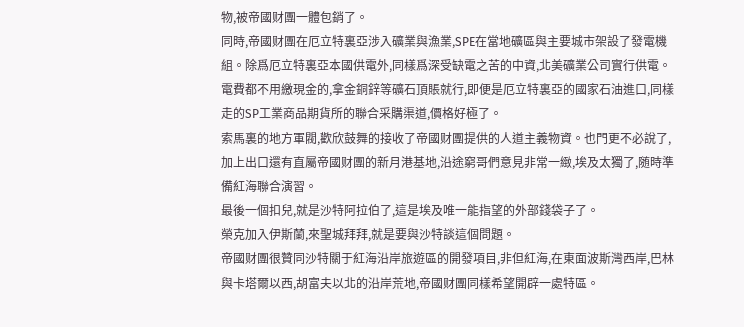物,被帝國财團一體包銷了。
同時,帝國财團在厄立特裏亞涉入礦業與漁業,SPE在當地礦區與主要城市架設了發電機組。除爲厄立特裏亞本國供電外,同樣爲深受缺電之苦的中資,北美礦業公司實行供電。
電費都不用繳現金的,拿金銅鋅等礦石頂賬就行,即便是厄立特裏亞的國家石油進口,同樣走的SP工業商品期貨所的聯合采購渠道,價格好極了。
索馬裏的地方軍閥,歡欣鼓舞的接收了帝國财團提供的人道主義物資。也門更不必說了,加上出口還有直屬帝國财團的新月港基地,沿途窮哥們意見非常一緻,埃及太獨了,随時準備紅海聯合演習。
最後一個扣兒,就是沙特阿拉伯了,這是埃及唯一能指望的外部錢袋子了。
榮克加入伊斯蘭,來聖城拜拜,就是要與沙特談這個問題。
帝國财團很贊同沙特關于紅海沿岸旅遊區的開發項目,非但紅海,在東面波斯灣西岸,巴林與卡塔爾以西,胡富夫以北的沿岸荒地,帝國财團同樣希望開辟一處特區。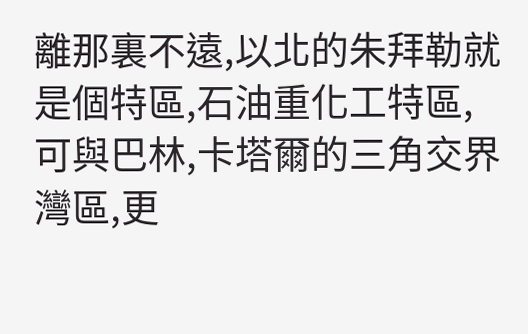離那裏不遠,以北的朱拜勒就是個特區,石油重化工特區,可與巴林,卡塔爾的三角交界灣區,更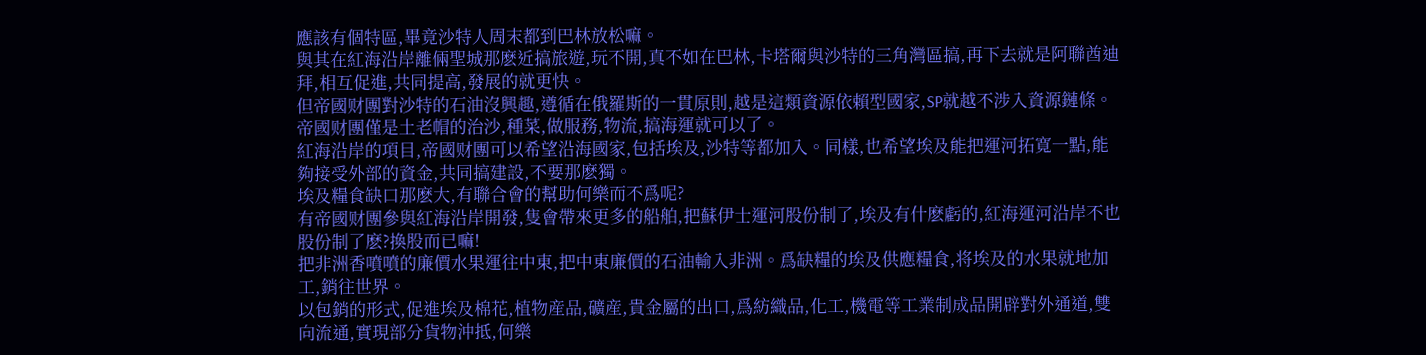應該有個特區,畢竟沙特人周末都到巴林放松嘛。
與其在紅海沿岸離倆聖城那麽近搞旅遊,玩不開,真不如在巴林,卡塔爾與沙特的三角灣區搞,再下去就是阿聯酋迪拜,相互促進,共同提高,發展的就更快。
但帝國财團對沙特的石油沒興趣,遵循在俄羅斯的一貫原則,越是這類資源依賴型國家,SP就越不涉入資源鏈條。
帝國财團僅是土老帽的治沙,種菜,做服務,物流,搞海運就可以了。
紅海沿岸的項目,帝國财團可以希望沿海國家,包括埃及,沙特等都加入。同樣,也希望埃及能把運河拓寬一點,能夠接受外部的資金,共同搞建設,不要那麽獨。
埃及糧食缺口那麽大,有聯合會的幫助何樂而不爲呢?
有帝國财團參與紅海沿岸開發,隻會帶來更多的船舶,把蘇伊士運河股份制了,埃及有什麽虧的,紅海運河沿岸不也股份制了麽?換股而已嘛!
把非洲香噴噴的廉價水果運往中東,把中東廉價的石油輸入非洲。爲缺糧的埃及供應糧食,将埃及的水果就地加工,銷往世界。
以包銷的形式,促進埃及棉花,植物産品,礦産,貴金屬的出口,爲紡織品,化工,機電等工業制成品開辟對外通道,雙向流通,實現部分貨物沖抵,何樂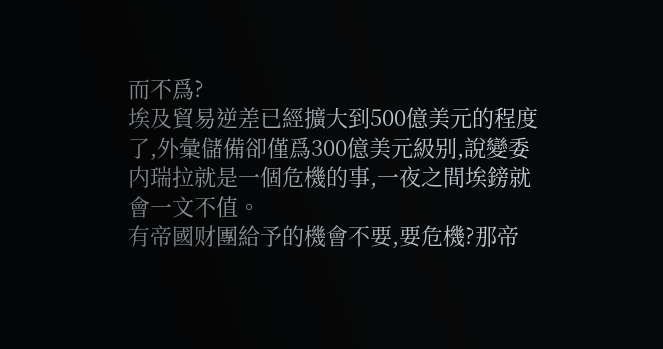而不爲?
埃及貿易逆差已經擴大到500億美元的程度了,外彙儲備卻僅爲300億美元級别,說變委内瑞拉就是一個危機的事,一夜之間埃鎊就會一文不值。
有帝國财團給予的機會不要,要危機?那帝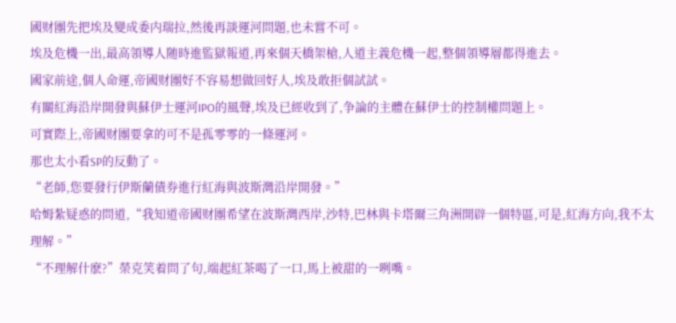國财團先把埃及變成委内瑞拉,然後再談運河問題,也未嘗不可。
埃及危機一出,最高領導人随時進監獄報道,再來個天橋架槍,人道主義危機一起,整個領導層都得進去。
國家前途,個人命運,帝國财團好不容易想做回好人,埃及敢拒個試試。
有關紅海沿岸開發與蘇伊士運河IPO的風聲,埃及已經收到了,争論的主體在蘇伊士的控制權問題上。
可實際上,帝國财團要拿的可不是孤零零的一條運河。
那也太小看SP的反動了。
“老師,您要發行伊斯蘭債券進行紅海與波斯灣沿岸開發。”
哈姆紮疑惑的問道,“我知道帝國财團希望在波斯灣西岸,沙特,巴林與卡塔爾三角洲開辟一個特區,可是,紅海方向,我不太理解。”
“不理解什麽?”榮克笑着問了句,端起紅茶喝了一口,馬上被甜的一咧嘴。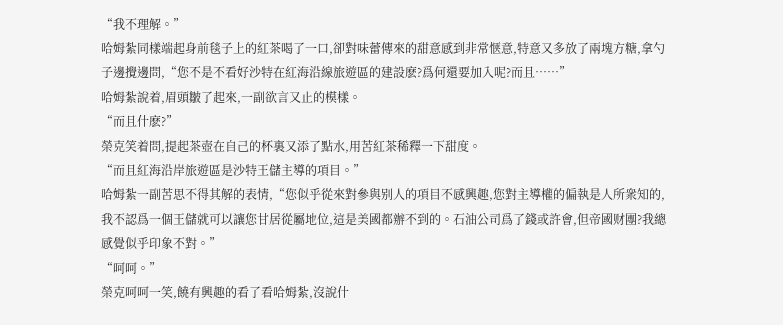“我不理解。”
哈姆紮同樣端起身前毯子上的紅茶喝了一口,卻對味蕾傳來的甜意感到非常惬意,特意又多放了兩塊方糖,拿勺子邊攪邊問,“您不是不看好沙特在紅海沿線旅遊區的建設麽?爲何還要加入呢?而且……”
哈姆紮說着,眉頭皺了起來,一副欲言又止的模樣。
“而且什麽?”
榮克笑着問,提起茶壺在自己的杯裏又添了點水,用苦紅茶稀釋一下甜度。
“而且紅海沿岸旅遊區是沙特王儲主導的項目。”
哈姆紮一副苦思不得其解的表情,“您似乎從來對參與别人的項目不感興趣,您對主導權的偏執是人所衆知的,我不認爲一個王儲就可以讓您甘居從屬地位,這是美國都辦不到的。石油公司爲了錢或許會,但帝國财團?我總感覺似乎印象不對。”
“呵呵。”
榮克呵呵一笑,饒有興趣的看了看哈姆紮,沒說什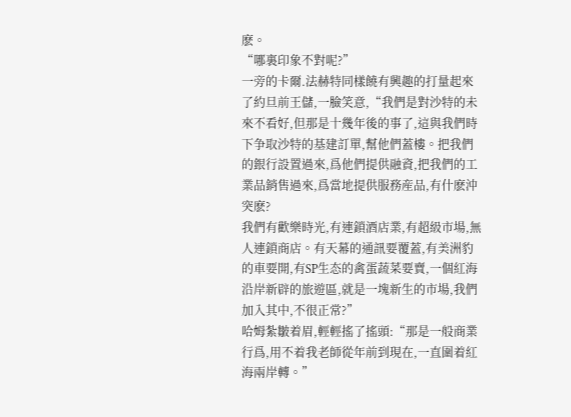麽。
“哪裏印象不對呢?”
一旁的卡爾.法赫特同樣饒有興趣的打量起來了約旦前王儲,一臉笑意,“我們是對沙特的未來不看好,但那是十幾年後的事了,這與我們時下争取沙特的基建訂單,幫他們蓋樓。把我們的銀行設置過來,爲他們提供融資,把我們的工業品銷售過來,爲當地提供服務産品,有什麽沖突麽?
我們有歡樂時光,有連鎖酒店業,有超級市場,無人連鎖商店。有天幕的通訊要覆蓋,有美洲豹的車要開,有SP生态的禽蛋蔬菜要賣,一個紅海沿岸新辟的旅遊區,就是一塊新生的市場,我們加入其中,不很正常?”
哈姆紮皺着眉,輕輕搖了搖頭:“那是一般商業行爲,用不着我老師從年前到現在,一直圍着紅海兩岸轉。”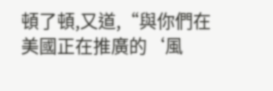頓了頓,又道,“與你們在美國正在推廣的‘風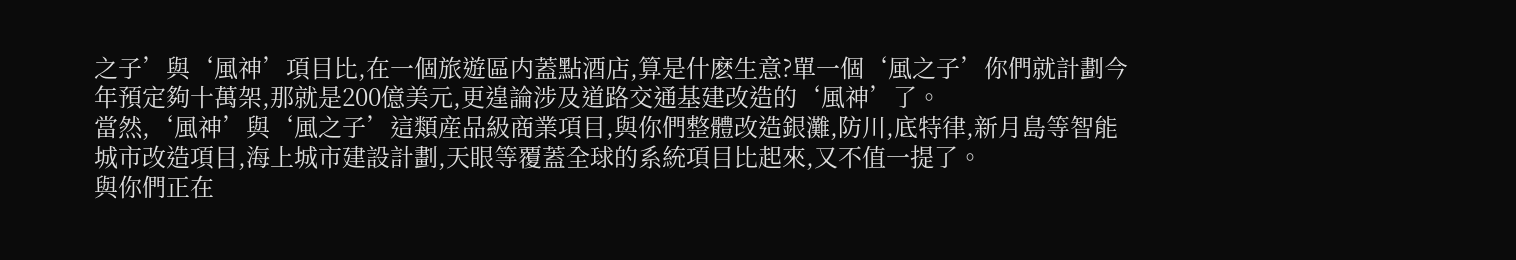之子’與‘風神’項目比,在一個旅遊區内蓋點酒店,算是什麽生意?單一個‘風之子’你們就計劃今年預定夠十萬架,那就是200億美元,更遑論涉及道路交通基建改造的‘風神’了。
當然,‘風神’與‘風之子’這類産品級商業項目,與你們整體改造銀灘,防川,底特律,新月島等智能城市改造項目,海上城市建設計劃,天眼等覆蓋全球的系統項目比起來,又不值一提了。
與你們正在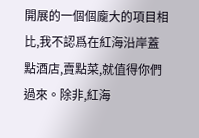開展的一個個龐大的項目相比,我不認爲在紅海沿岸蓋點酒店,賣點菜,就值得你們過來。除非,紅海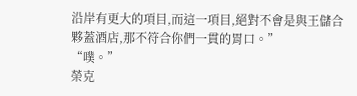沿岸有更大的項目,而這一項目,絕對不會是與王儲合夥蓋酒店,那不符合你們一貫的胃口。”
“噗。”
榮克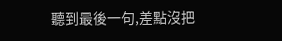聽到最後一句,差點沒把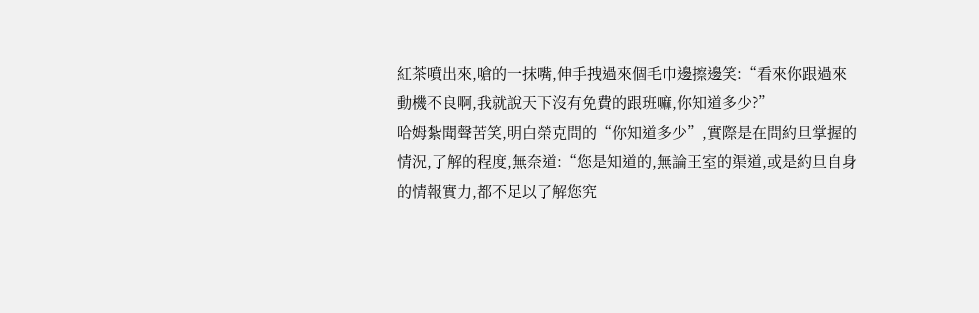紅茶噴出來,嗆的一抹嘴,伸手拽過來個毛巾邊擦邊笑:“看來你跟過來動機不良啊,我就說天下沒有免費的跟班嘛,你知道多少?”
哈姆紮聞聲苦笑,明白榮克問的“你知道多少”,實際是在問約旦掌握的情況,了解的程度,無奈道:“您是知道的,無論王室的渠道,或是約旦自身的情報實力,都不足以了解您究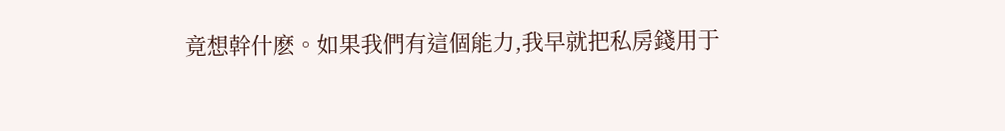竟想幹什麽。如果我們有這個能力,我早就把私房錢用于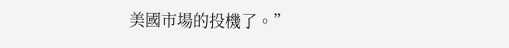美國市場的投機了。”